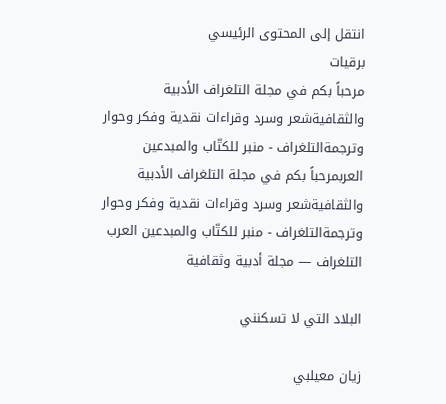انتقل إلى المحتوى الرئيسي
برقيات
مرحباً بكم في مجلة التلغراف الأدبية والثقافيةشعر وسرد وقراءات نقدية وفكر وحوار وترجمةالتلغراف - منبر للكتّاب والمبدعين العربمرحباً بكم في مجلة التلغراف الأدبية والثقافيةشعر وسرد وقراءات نقدية وفكر وحوار وترجمةالتلغراف - منبر للكتّاب والمبدعين العرب
التلغراف — مجلة أدبية وثقافية

البلاد التي لا تسكنني

زيان معيلبي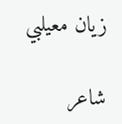زيان معيلبي

شاعر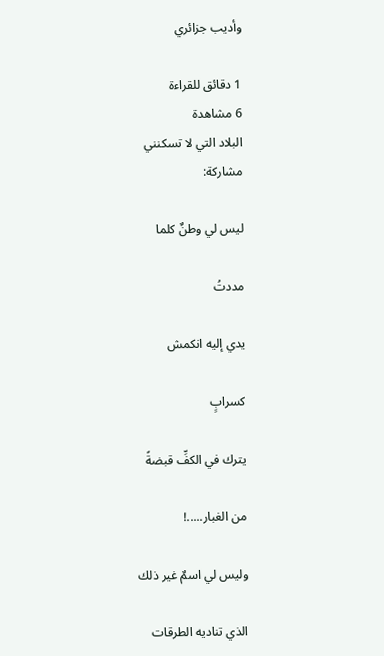وأديب جزائري

1 دقائق للقراءة
6 مشاهدة
البلاد التي لا تسكنني
مشاركة:

ليس لي وطنٌ كلما

مددتُ

يدي إليه انكمش

كسرابٍ

يترك في الكفِّ قبضةً

من الغبار.....!

وليس لي اسمٌ غير ذلك

الذي تناديه الطرقات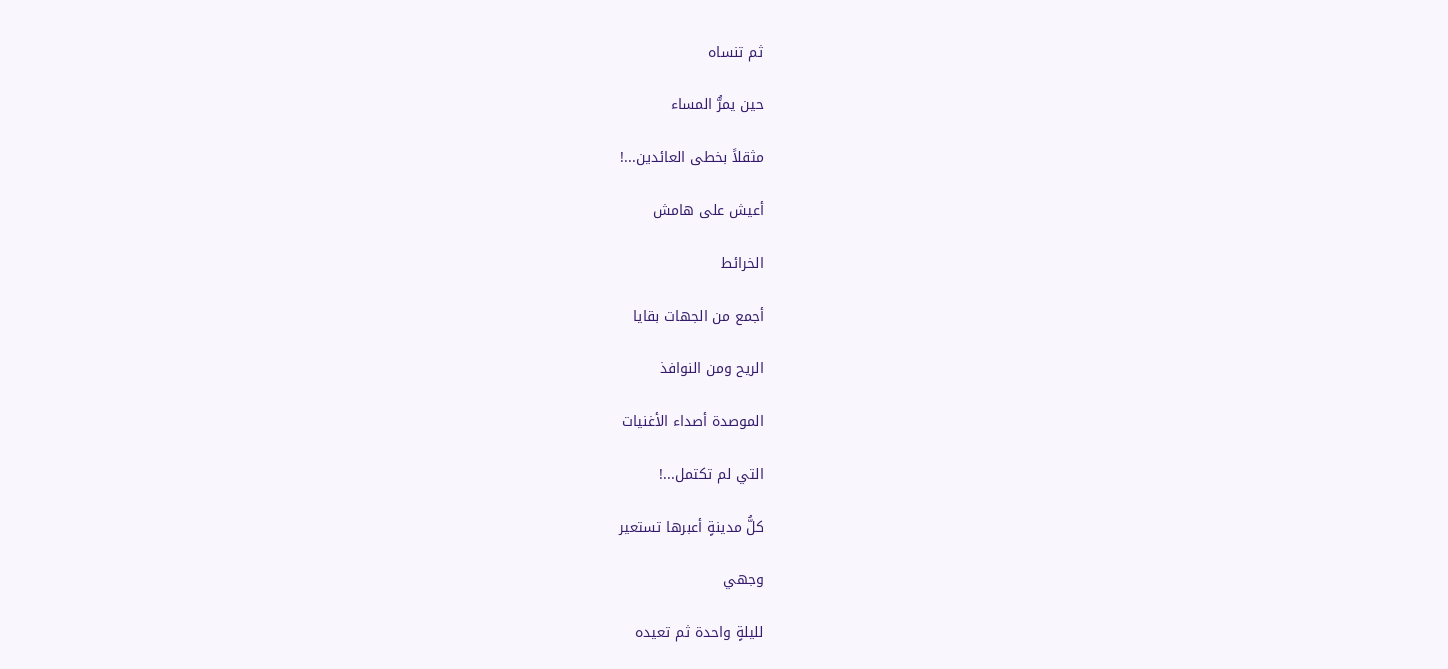ثم تنساه

حين يمرُّ المساء

مثقلاً بخطى العائدين...!

أعيش على هامش

الخرائط

أجمع من الجهات بقايا

الريح ومن النوافذ

الموصدة أصداء الأغنيات

التي لم تكتمل...!

كلُّ مدينةٍ أعبرها تستعير

وجهي

لليلةٍ واحدة ثم تعيده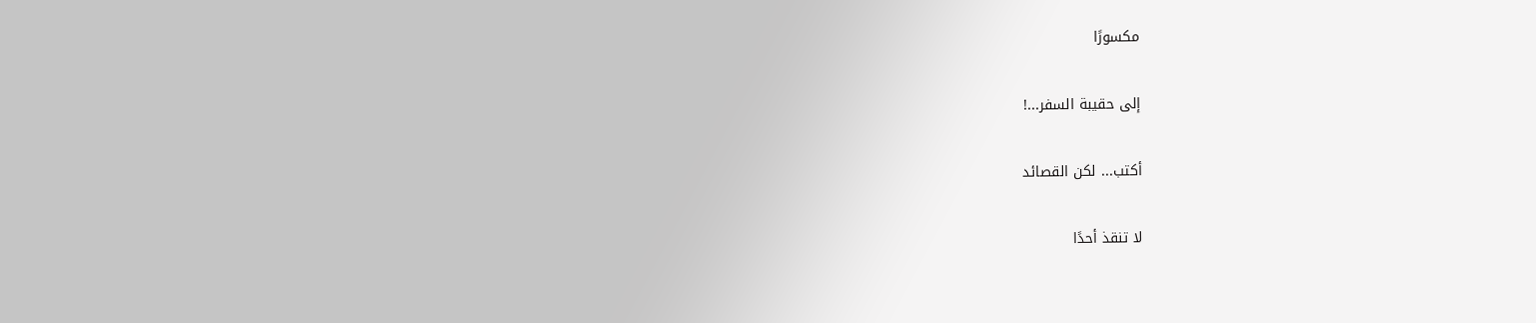مكسورًا

إلى حقيبة السفر...!

أكتب... لكن القصائد

لا تنقذ أحدًا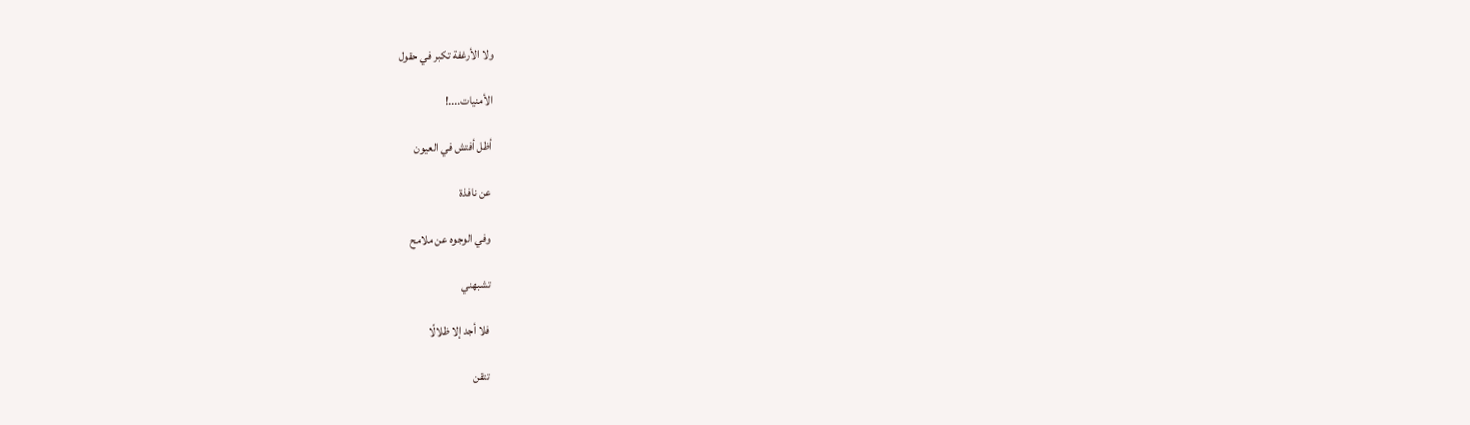ولا الأرغفة تكبر في حقول

الأمنيات....!

أظل أفتش في العيون

عن نافذة

وفي الوجوه عن ملامح

تشبهني

فلا أجد إلا ظلالًا

تتقن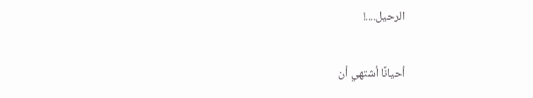الرحيل....!

أحيانًا أشتهي أن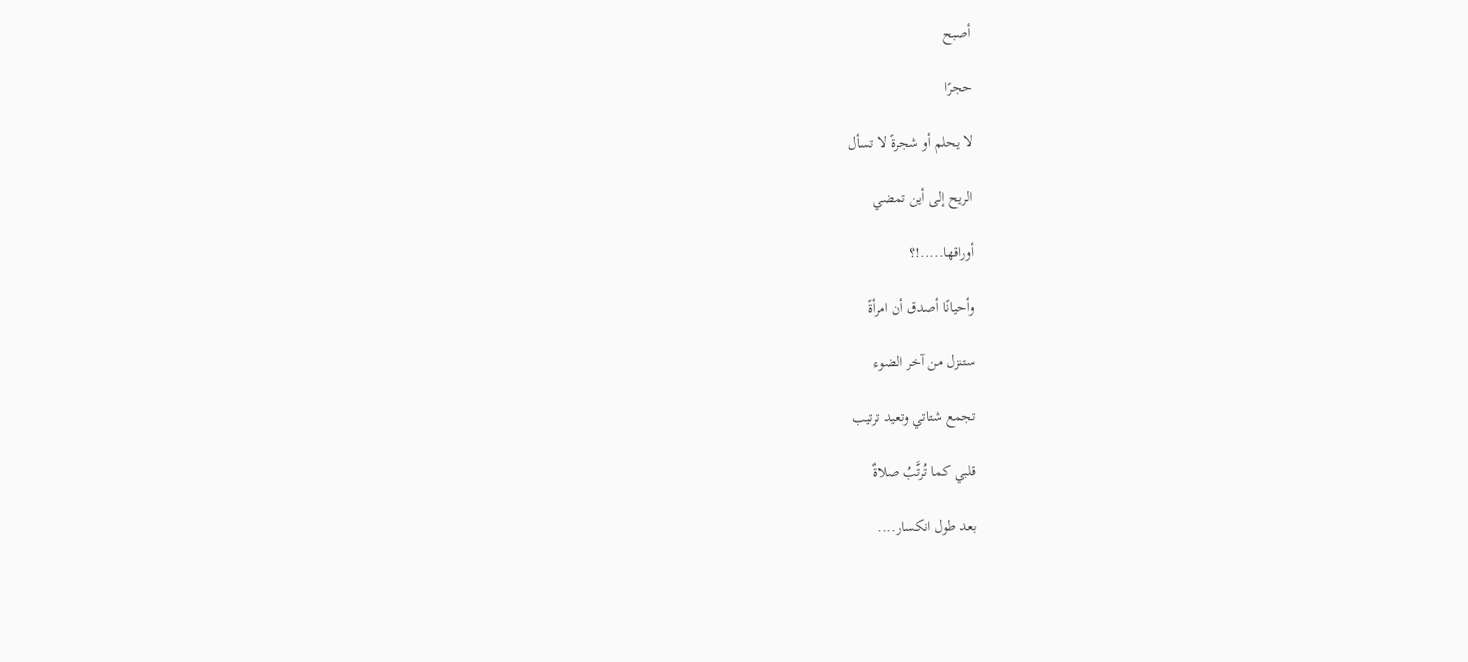أصبح

حجرًا

لا يحلم أو شجرةً لا تسأل

الريح إلى أين تمضي

أوراقها.....!؟

وأحيانًا أصدق أن امرأةً

ستنزل من آخر الضوء

تجمع شتاتي وتعيد ترتيب

قلبي كما تُرتَّبُ صلاةٌ

بعد طول انكسار....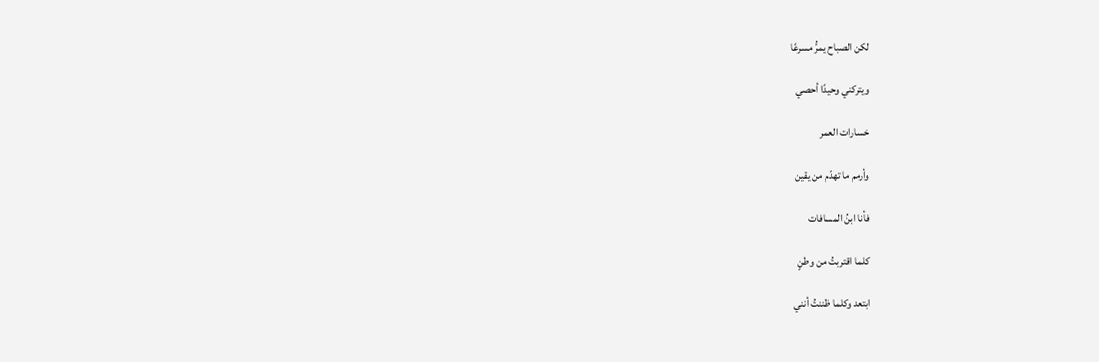لكن الصباح يمرُّ مسرعًا

ويتركني وحيدًا أحصي

خسارات العمر

وأرمم ما تهدّم من يقين

فأنا ابنُ المسافات

كلما اقتربتُ من وطنٍ

ابتعد وكلما ظننتُ أنني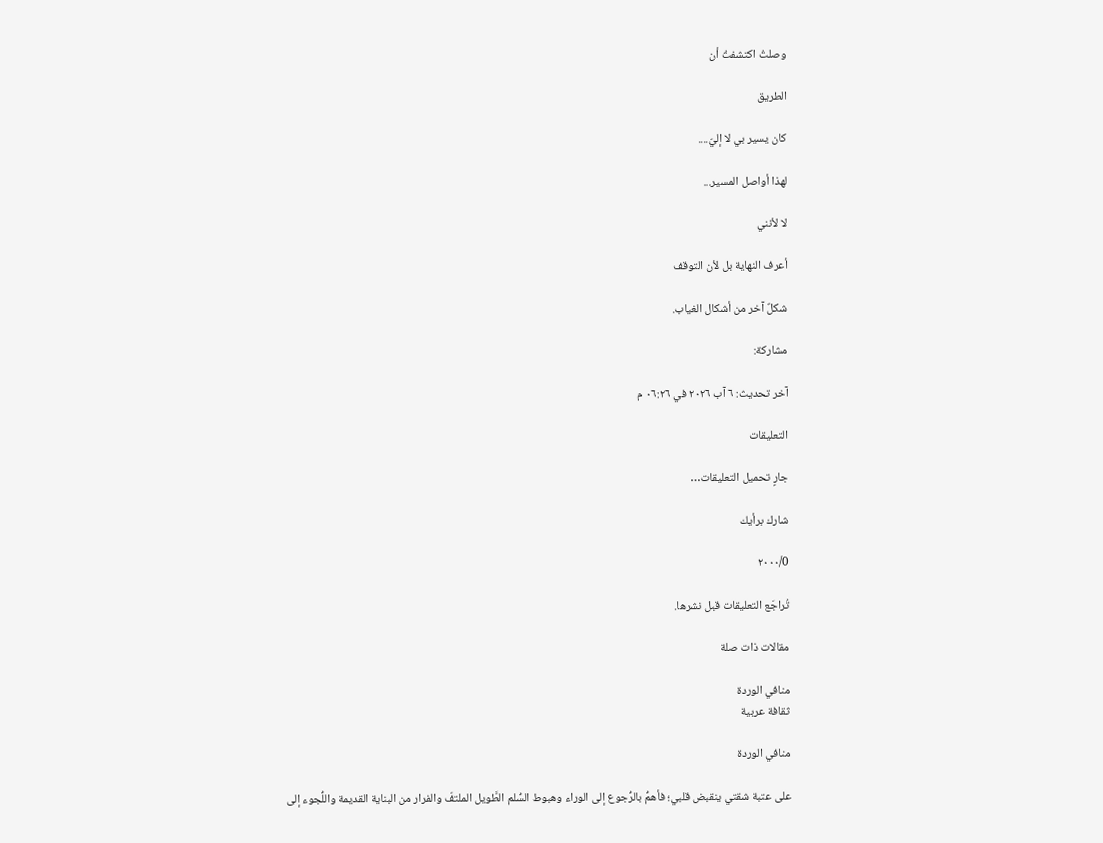وصلتُ اكتشفتُ أن

الطريق

كان يسير بي لا إليّ....

لهذا أواصل المسير...

لا لأنني

أعرف النهاية بل لأن التوقف

شكلٌ آخر من أشكال الغياب.

مشاركة:

آخر تحديث: ٦ آب ٢٠٢٦ في ٠٦:٢٦ م

التعليقات

جارٍ تحميل التعليقات…

شارك برأيك

0/٢٠٠٠

تُراجَع التعليقات قبل نشرها.

مقالات ذات صلة

منافي الوردة
ثقافة عربية

منافي الوردة

على عتبة شقتي ينقبض قلبي؛ فأهمُّ بالرُّجوع إلى الوراء وهبوط السُّلم الطَّويل الملتفّ والفرار من البناية القديمة واللُّجوء إلى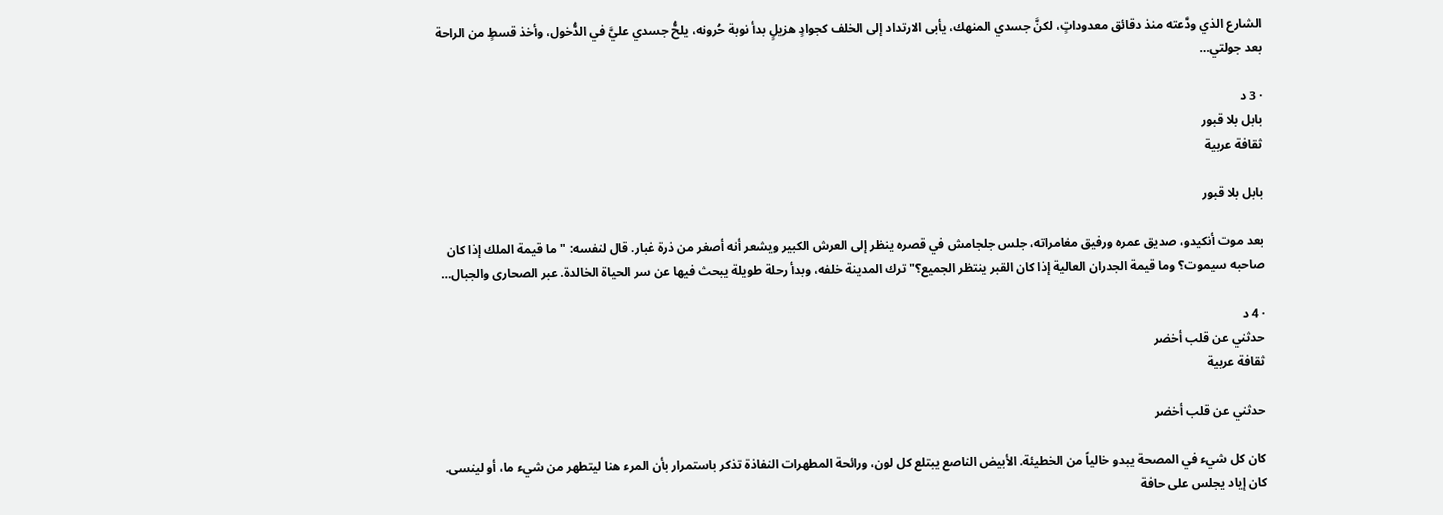الشارع الذي ودَّعته منذ دقائق معدوداتٍ، لكنَّ جسدي المنهك، يأبى الارتداد إلى الخلف كجوادٍ هزيلٍ بدأ نوبة حُرونه، يلحُّ جسدي عليَّ في الدُّخول، وأخذ قسطٍ من الراحة بعد جولتي…

· 3 د
بابل بلا قبور
ثقافة عربية

بابل بلا قبور

بعد موت أنكيدو، صديق عمره ورفيق مغامراته، جلس جلجامش في قصره ينظر إلى العرش الكبير ويشعر أنه أصغر من ذرة غبار. قال لنفسه: "ما قيمة الملك إذا كان صاحبه سيموت؟ وما قيمة الجدران العالية إذا كان القبر ينتظر الجميع؟" ترك المدينة خلفه، وبدأ رحلة طويلة يبحث فيها عن سر الحياة الخالدة. عبر الصحارى والجبال…

· 4 د
حدثني عن قلب أخضر
ثقافة عربية

حدثني عن قلب أخضر

كان كل شيء في المصحة يبدو خالياً من الخطيئة. الأبيض الناصع يبتلع كل لون، ورائحة المطهرات النفاذة تذكر باستمرار بأن المرء هنا ليتطهر من شيء ما، أو لينسى. كان إياد يجلس على حافة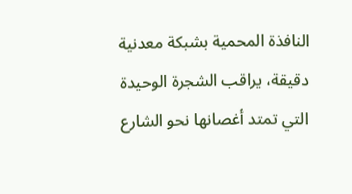النافذة المحمية بشبكة معدنية دقيقة، يراقب الشجرة الوحيدة التي تمتد أغصانها نحو الشارع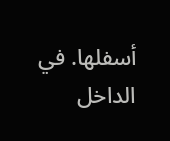أسفلها. في الداخل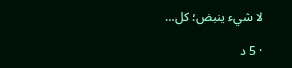لا شيء ينبض؛ كل…

· 5 د